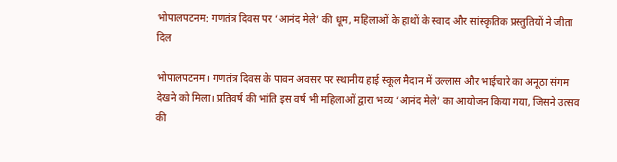भोपालपटनम: गणतंत्र दिवस पर ‘आनंद मेले’ की धूम, महिलाओं के हाथों के स्वाद और सांस्कृतिक प्रस्तुतियों ने जीता दिल

भोपालपटनम। गणतंत्र दिवस के पावन अवसर पर स्थानीय हाई स्कूल मैदान में उल्लास और भाईचारे का अनूठा संगम देखने को मिला। प्रतिवर्ष की भांति इस वर्ष भी महिलाओं द्वारा भव्य ‘आनंद मेले’ का आयोजन किया गया, जिसने उत्सव की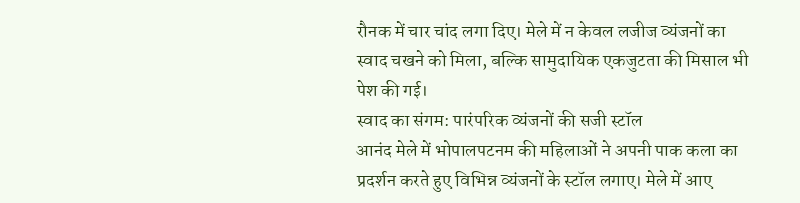रौनक में चार चांद लगा दिए। मेले में न केवल लजीज व्यंजनों का स्वाद चखने को मिला, बल्कि सामुदायिक एकजुटता की मिसाल भी पेश की गई।
स्वाद का संगम: पारंपरिक व्यंजनों की सजी स्टॉल
आनंद मेले में भोपालपटनम की महिलाओं ने अपनी पाक कला का प्रदर्शन करते हुए विभिन्न व्यंजनों के स्टॉल लगाए। मेले में आए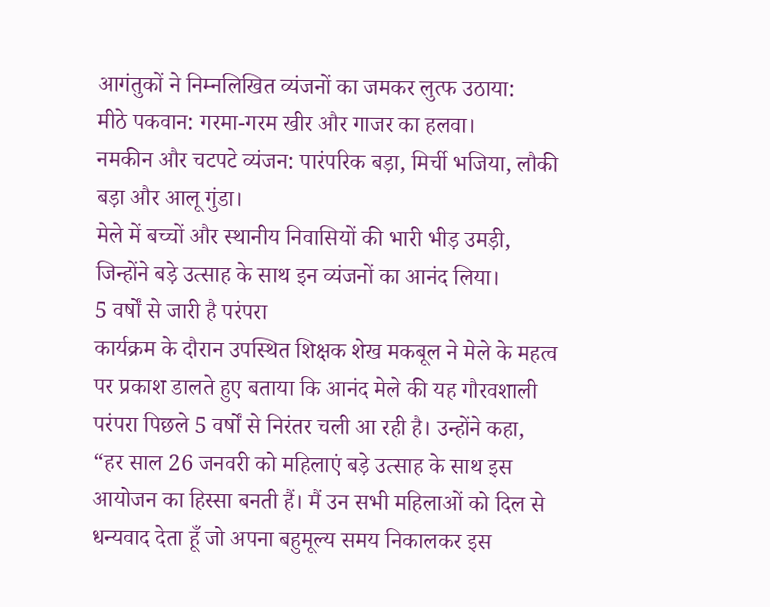आगंतुकों ने निम्नलिखित व्यंजनों का जमकर लुत्फ उठाया:
मीठे पकवान: गरमा-गरम खीर और गाजर का हलवा।
नमकीन और चटपटे व्यंजन: पारंपरिक बड़ा, मिर्ची भजिया, लौकी बड़ा और आलू गुंडा।
मेले में बच्चों और स्थानीय निवासियों की भारी भीड़ उमड़ी, जिन्होंने बड़े उत्साह के साथ इन व्यंजनों का आनंद लिया।
5 वर्षों से जारी है परंपरा
कार्यक्रम के दौरान उपस्थित शिक्षक शेख मकबूल ने मेले के महत्व पर प्रकाश डालते हुए बताया कि आनंद मेले की यह गौरवशाली परंपरा पिछले 5 वर्षों से निरंतर चली आ रही है। उन्होंने कहा, “हर साल 26 जनवरी को महिलाएं बड़े उत्साह के साथ इस आयोजन का हिस्सा बनती हैं। मैं उन सभी महिलाओं को दिल से धन्यवाद देता हूँ जो अपना बहुमूल्य समय निकालकर इस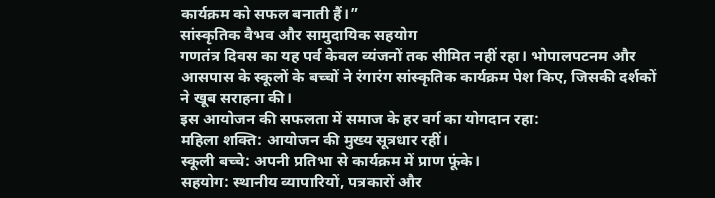कार्यक्रम को सफल बनाती हैं।”
सांस्कृतिक वैभव और सामुदायिक सहयोग
गणतंत्र दिवस का यह पर्व केवल व्यंजनों तक सीमित नहीं रहा। भोपालपटनम और आसपास के स्कूलों के बच्चों ने रंगारंग सांस्कृतिक कार्यक्रम पेश किए, जिसकी दर्शकों ने खूब सराहना की।
इस आयोजन की सफलता में समाज के हर वर्ग का योगदान रहा:
महिला शक्ति: आयोजन की मुख्य सूत्रधार रहीं।
स्कूली बच्चे: अपनी प्रतिभा से कार्यक्रम में प्राण फूंके।
सहयोग: स्थानीय व्यापारियों, पत्रकारों और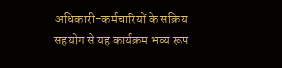अधिकारी-कर्मचारियों के सक्रिय सहयोग से यह कार्यक्रम भव्य रूप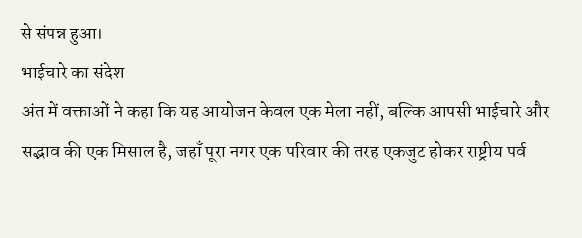से संपन्न हुआ।
भाईचारे का संदेश
अंत में वक्ताओं ने कहा कि यह आयोजन केवल एक मेला नहीं, बल्कि आपसी भाईचारे और सद्भाव की एक मिसाल है, जहाँ पूरा नगर एक परिवार की तरह एकजुट होकर राष्ट्रीय पर्व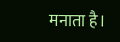मनाता है।